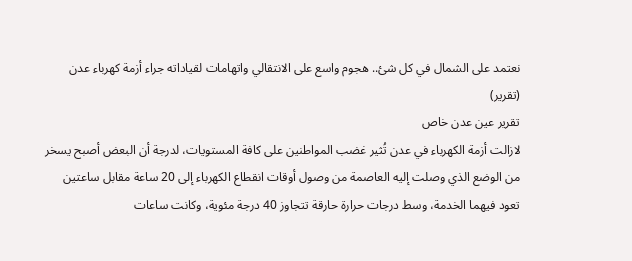نعتمد على الشمال في كل شئ.. هجوم واسع على الانتقالي واتهامات لقياداته جراء أزمة كهرباء عدن (تقرير)
تقرير عين عدن خاص
لازالت أزمة الكهرباء في عدن تُثير غضب المواطنين على كافة المستويات، لدرجة أن البعض أصبح يسخر من الوضع الذي وصلت إليه العاصمة من وصول أوقات انقطاع الكهرباء إلى 20 ساعة مقابل ساعتين تعود فيهما الخدمة، وسط درجات حرارة حارقة تتجاوز 40 درجة مئوية، وكانت ساعات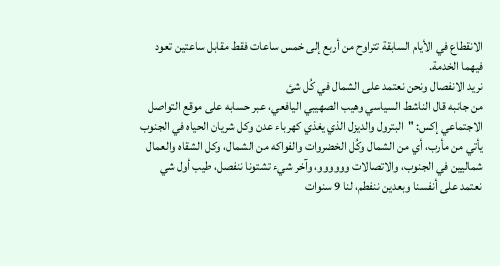الانقطاع في الأيام السابقة تتراوح من أربع إلى خمس ساعات فقط مقابل ساعتين تعود فيهما الخدمة.
نريد الانفصال ونحن نعتمد على الشمال في كُل شئ
من جانبه قال الناشط السياسي وهيب الصهيبي اليافعي، عبر حسابه على موقع التواصل الاجتماعي إكس: "البترول والديزل الذي يغذي كهرباء عدن وكل شريان الحياه في الجنوب يأتي من مأرب، أي من الشمال وكُل الخضروات والفواكه من الشمال، وكل الشقاه والعمال شماليين في الجنوب، والاتصالات وووووو، وآخر شيء تشتونا ننفصل، طيب أول شي نعتمد على أنفسنا وبعدين ننفطم، لنا 9 سنوات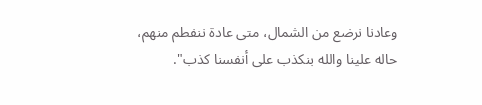وعادنا نرضع من الشمال، متى عادة ننفطم منهم، حاله علينا والله بنكذب على أنفسنا كذب".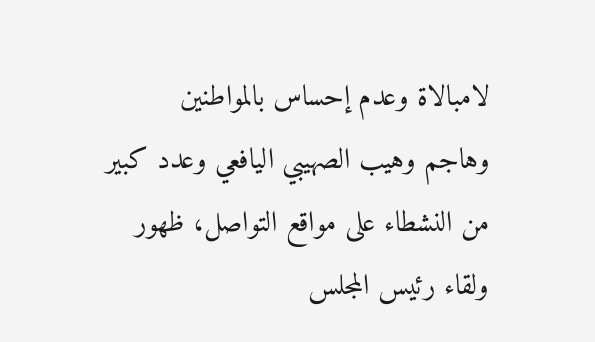لامبالاة وعدم إحساس بالمواطنين
وهاجم وهيب الصهيبي اليافعي وعدد كبير من النشطاء على مواقع التواصل، ظهور ولقاء رئيس المجلس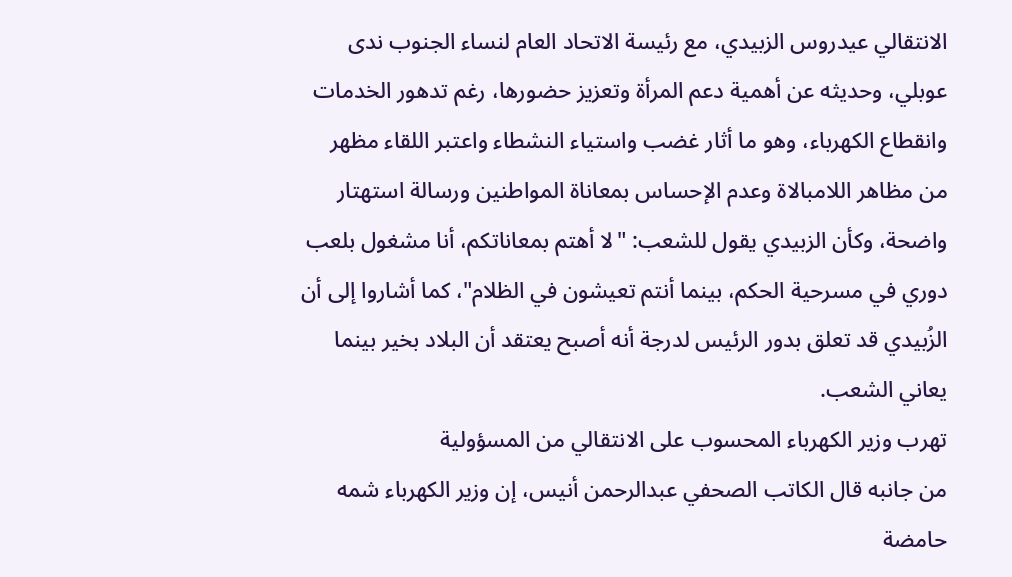الانتقالي عيدروس الزبيدي، مع رئيسة الاتحاد العام لنساء الجنوب ندى عوبلي، وحديثه عن أهمية دعم المرأة وتعزيز حضورها، رغم تدهور الخدمات وانقطاع الكهرباء، وهو ما أثار غضب واستياء النشطاء واعتبر اللقاء مظهر من مظاهر اللامبالاة وعدم الإحساس بمعاناة المواطنين ورسالة استهتار واضحة، وكأن الزبيدي يقول للشعب: "لا أهتم بمعاناتكم، أنا مشغول بلعب دوري في مسرحية الحكم، بينما أنتم تعيشون في الظلام"، كما أشاروا إلى أن الزُبيدي قد تعلق بدور الرئيس لدرجة أنه أصبح يعتقد أن البلاد بخير بينما يعاني الشعب.
تهرب وزير الكهرباء المحسوب على الانتقالي من المسؤولية
من جانبه قال الكاتب الصحفي عبدالرحمن أنيس، إن وزير الكهرباء شمه حامضة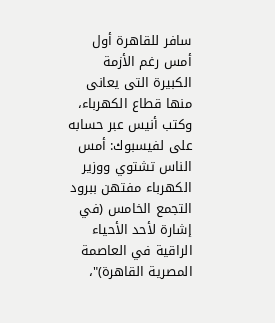سافر للقاهرة أول أمس رغم الأزمة الكبيرة التى يعانى منها قطاع الكهرباء، وكتب أنيس عبر حسابه على لفيسبوك: أمس الناس تشتوي ووزير الكهرباء مفتهن ببرود التجمع الخامس (في إشارة لأحد الأحياء الراقية في العاصمة المصرية القاهرة)"،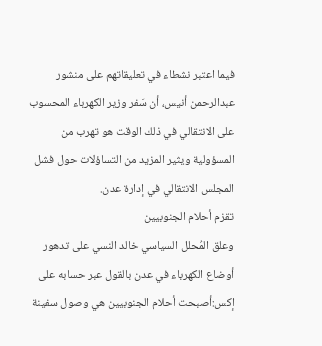فيما اعتبر نشطاء في تعليقاتهم على منشور عبدالرحمن أنيس، أن سَفر وزير الكهرباء المحسوب على الانتقالي في ذلك الوقت هو تهرب من المسؤولية ويثير المزيد من التساؤلات حول فشل المجلس الانتقالي في إدارة عدن.
تقزم أحلام الجنوبيين
وعلق المُحلل السياسي خالد النسي على تدهور أوضاع الكهرباء في عدن بالقول عبر حسابه على إكس:أصبحت أحلام الجنوبيين هي وصول سفينة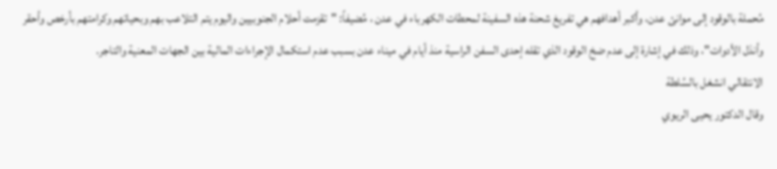مُحملة بالوقود إلى موانئ عدن، وأكبر أهدافهم هي تفريغ شحنة هذه السفينة لمحطات الكهرباء في عدن ، مُضيفاً: "تقزمت أحلام الجنوبيين واليوم يتم التلاعب بهم وبحياتهم وكرامتهم بأرخص وأحقر وأنذل الأدوات"، وذلك في إشارة إلى عدم ضخ الوقود الذي تقله إحدى السفن الراسية منذ أيام في ميناء عدن بسبب عدم استكمال الإجراءات المالية بين الجهات المعنية والتاجر.
الانتقالي انشغل بالسُلطة
وقال الدكتور يحيى الريوي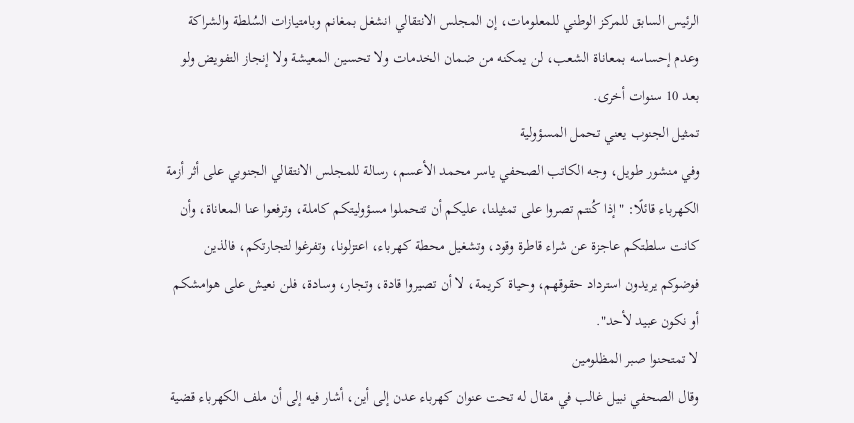الرئيس السابق للمركز الوطني للمعلومات، إن المجلس الانتقالي انشغل بمغانم وبامتيازات السُلطة والشراكة وعدم إحساسه بمعاناة الشعب، لن يمكنه من ضمان الخدمات ولا تحسين المعيشة ولا إنجاز التفويض ولو بعد 10 سنوات أخرى.
تمثيل الجنوب يعني تحمل المسؤولية
وفي منشور طويل، وجه الكاتب الصحفي ياسر محمد الأعسم، رسالة للمجلس الانتقالي الجنوبي على أثر أزمة الكهرباء قائلًا: "إذا كُنتم تصروا على تمثيلنا، عليكم أن تتحملوا مسؤوليتكم كاملة، وترفعوا عنا المعاناة، وأن كانت سلطتكم عاجزة عن شراء قاطرة وقود، وتشغيل محطة كهرباء، اعتزلونا، وتفرغوا لتجارتكم، فالذين فوضوكم يريدون استرداد حقوقهم، وحياة كريمة، لا أن تصيروا قادة، وتجار، وسادة، فلن نعيش على هوامشكم أو نكون عبيد لأحد".
لا تمتحنوا صبر المظلومين
وقال الصحفي نبيل غالب في مقال له تحت عنوان كهرباء عدن إلى أين، أشار فيه إلى أن ملف الكهرباء قضية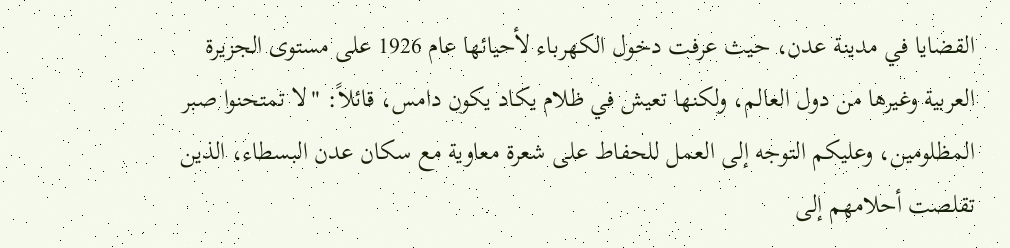القضايا في مدينة عدن، حيث عرفت دخول الكهرباء لأحيائها عام 1926 على مستوى الجزيرة العربية وغيرها من دول العالم، ولكنها تعيش في ظلام يكاد يكون دامس، قائلاً: "لا تمتحنوا صبر المظلومين، وعليكم التوجه إلى العمل للحفاط على شعرة معاوية مع سكان عدن البسطاء، الذين تقلصت أحلامهم إلى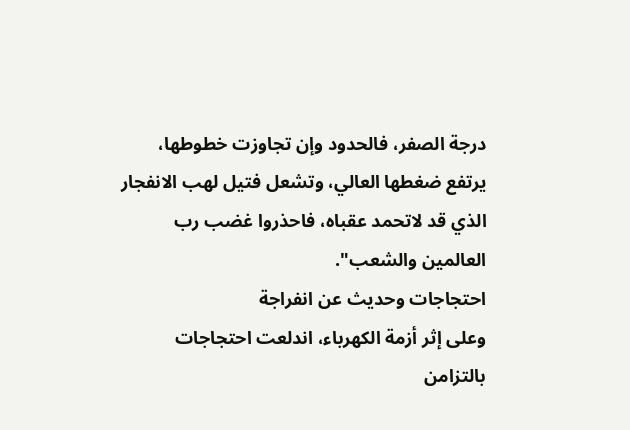درجة الصفر، فالحدود وإن تجاوزت خطوطها، يرتفع ضغطها العالي، وتشعل فتيل لهب الانفجار الذي قد لاتحمد عقباه، فاحذروا غضب رب العالمين والشعب".
احتجاجات وحديث عن انفراجة
وعلى إثر أزمة الكهرباء، اندلعت احتجاجات بالتزامن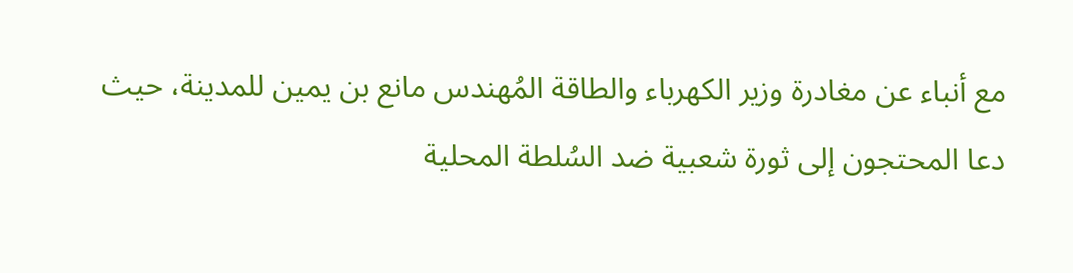مع أنباء عن مغادرة وزير الكهرباء والطاقة المُهندس مانع بن يمين للمدينة، حيث دعا المحتجون إلى ثورة شعبية ضد السُلطة المحلية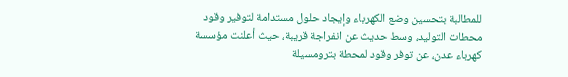للمطالبة بتحسين وضع الكهرباء وإيجاد حلول مستدامة لتوفير وقود محطات التوليد، وسط حديث عن انفراجة قريبة، حيث أعلنت مؤسسة كهرباء عدن، عن توفر وقود لمحطة بترومسيلة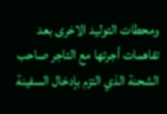ومحطات التوليد الاخرى بعد تفاهمات أجرتها مع التاجر صاحب الشحنة الذي التزم بإدخال السفينة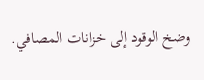وضخ الوقود إلى خزانات المصافي.